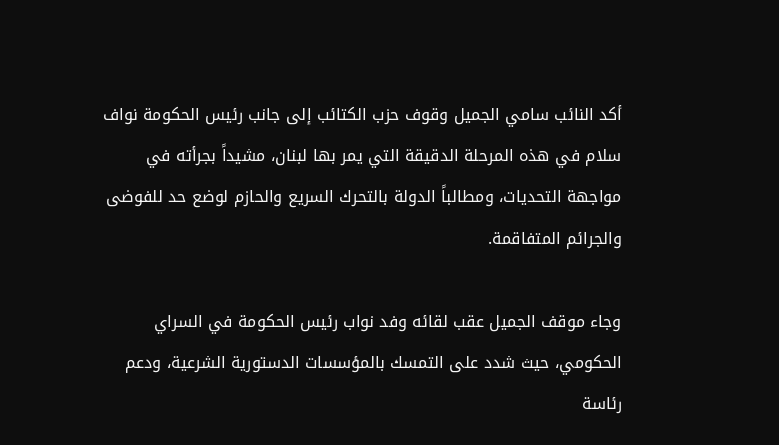أكد النائب سامي الجميل وقوف حزب الكتائب إلى جانب رئيس الحكومة نواف سلام في هذه المرحلة الدقيقة التي يمر بها لبنان، مشيداً بجرأته في مواجهة التحديات، ومطالباً الدولة بالتحرك السريع والحازم لوضع حد للفوضى والجرائم المتفاقمة.

وجاء موقف الجميل عقب لقائه وفد نواب رئيس الحكومة في السراي الحكومي، حيث شدد على التمسك بالمؤسسات الدستورية الشرعية، ودعم رئاسة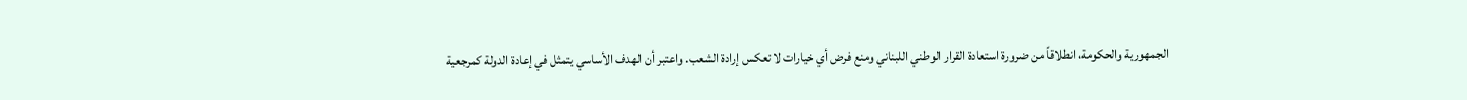الجمهورية والحكومة، انطلاقاً من ضرورة استعادة القرار الوطني اللبناني ومنع فرض أي خيارات لا تعكس إرادة الشعب. واعتبر أن الهدف الأساسي يتمثل في إعادة الدولة كمرجعية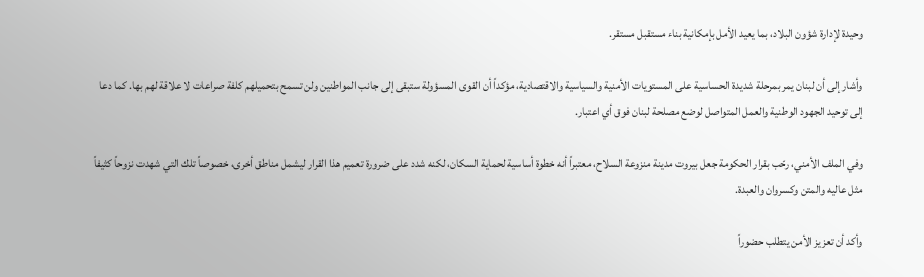وحيدة لإدارة شؤون البلاد، بما يعيد الأمل بإمكانية بناء مستقبل مستقر.

وأشار إلى أن لبنان يمر بمرحلة شديدة الحساسية على المستويات الأمنية والسياسية والاقتصادية، مؤكداً أن القوى المسؤولة ستبقى إلى جانب المواطنين ولن تسمح بتحميلهم كلفة صراعات لا علاقة لهم بها. كما دعا إلى توحيد الجهود الوطنية والعمل المتواصل لوضع مصلحة لبنان فوق أي اعتبار.

وفي الملف الأمني، رحّب بقرار الحكومة جعل بيروت مدينة منزوعة السلاح، معتبراً أنه خطوة أساسية لحماية السكان، لكنه شدد على ضرورة تعميم هذا القرار ليشمل مناطق أخرى، خصوصاً تلك التي شهدت نزوحاً كثيفاً مثل عاليه والمتن وكسروان والعبدة.

وأكد أن تعزيز الأمن يتطلب حضوراً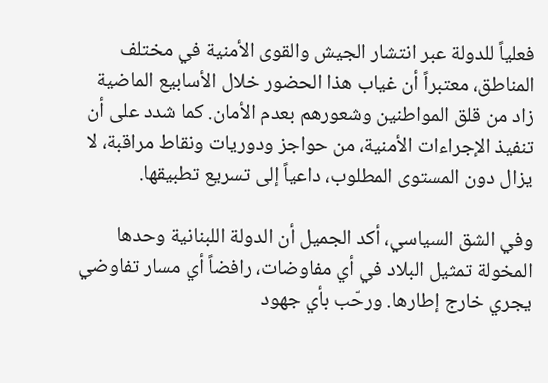فعلياً للدولة عبر انتشار الجيش والقوى الأمنية في مختلف المناطق، معتبراً أن غياب هذا الحضور خلال الأسابيع الماضية زاد من قلق المواطنين وشعورهم بعدم الأمان. كما شدد على أن تنفيذ الإجراءات الأمنية، من حواجز ودوريات ونقاط مراقبة، لا يزال دون المستوى المطلوب، داعياً إلى تسريع تطبيقها.

وفي الشق السياسي، أكد الجميل أن الدولة اللبنانية وحدها المخولة تمثيل البلاد في أي مفاوضات، رافضاً أي مسار تفاوضي يجري خارج إطارها. ورحّب بأي جهود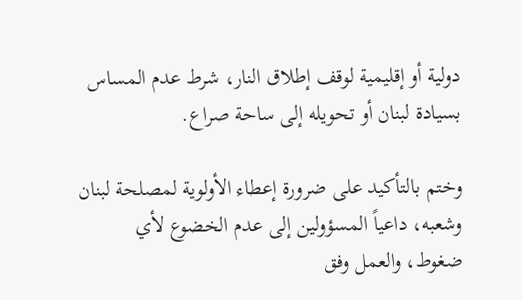دولية أو إقليمية لوقف إطلاق النار، شرط عدم المساس بسيادة لبنان أو تحويله إلى ساحة صراع.

وختم بالتأكيد على ضرورة إعطاء الأولوية لمصلحة لبنان وشعبه، داعياً المسؤولين إلى عدم الخضوع لأي ضغوط، والعمل وفق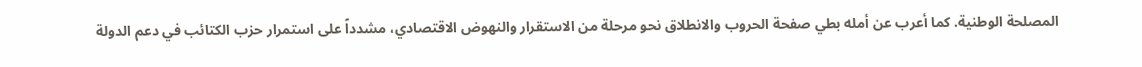المصلحة الوطنية. كما أعرب عن أمله بطي صفحة الحروب والانطلاق نحو مرحلة من الاستقرار والنهوض الاقتصادي، مشدداً على استمرار حزب الكتائب في دعم الدولة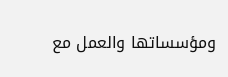ومؤسساتها والعمل مع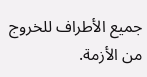جميع الأطراف للخروج من الأزمة.